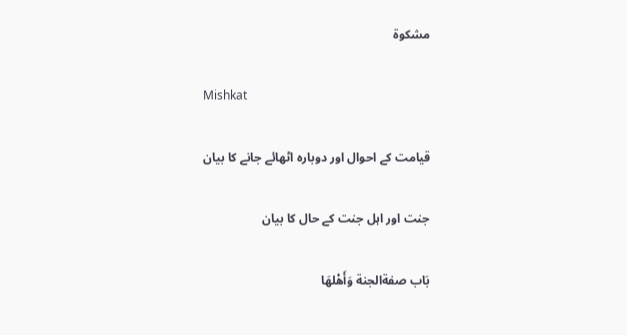مشکوۃ

Mishkat

قیامت کے احوال اور دوبارہ اٹھائے جانے کا بیان

جنت اور اہل جنت کے حال کا بیان

بَاب صفةالجنة وَأَهْلهَا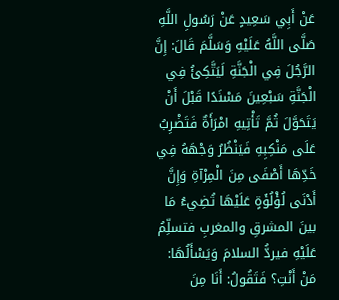عَنْ أَبِي سَعِيدٍ عَنْ رَسُولِ اللَّهِ صَلَّى اللَّهُ عَلَيْهِ وَسَلَّمَ قَالَ: إِنَّ الرَّجُلَ فِي الْجَنَّةِ لَيَتَّكِئُ فِي الْجَنَّةِ سَبْعِينَ مَسْنَدًا قَبْلَ أَنْ يَتَحَوَّلَ ثُمَّ تَأْتِيهِ امْرَأَةٌ فَتَضْرِبُ عَلَى مَنْكِبِهِ فَيَنْظُرُ وَجْهَهُ فِي خَدِّهَا أَصْفَى مِنَ الْمِرْآةِ وَإِنَّ أَدْنَى لُؤْلُؤَةٍ عَلَيْهَا تُضِيءُ مَا بينَ المشرقِ والمغربِ فتسلِّمُ عَلَيْهِ فيردُّ السلامَ وَيَسْأَلُهَا: مَنْ أَنْتِ؟ فَتَقُولُ: أَنَا مِنَ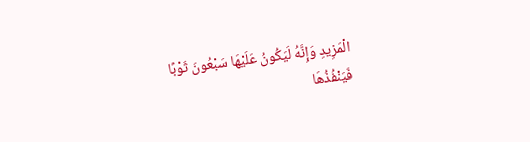الْمَزِيدِ وَإِنَّهُ لَيَكُونُ عَلَيْهَا سَبْعُونَ ثَوْبًا فَيَنْفُذُهَا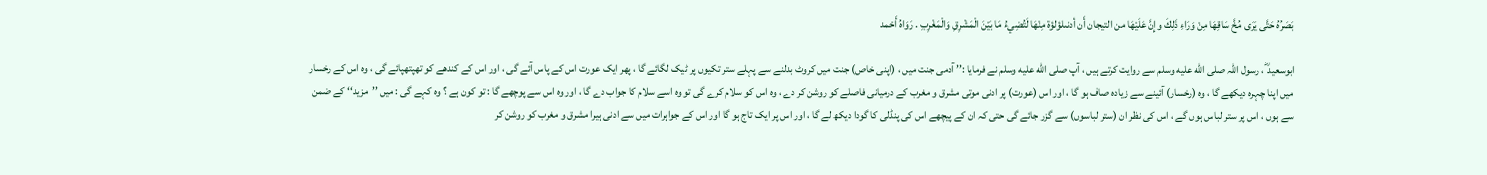بَصَرُهُ حَتَّى يَرَى مُخَّ سَاقِهَا مِنْ وَرَاءِ ذَلِكَ وإِنَّ عَلَيْهَا من التيجان أَن أدنىلؤلؤة مِنْهَا لَتُضِيءُ مَا بَيْنَ الْمَشْرِقِ وَالْمَغْرِبِ . رَوَاهُ أَحْمد

ابوسعید ؓ ، رسول اللہ صلى الله عليه وسلم سے روایت کرتے ہیں ، آپ صلى الله عليه وسلم نے فرمایا :’’ آدمی جنت میں ، (اپنی خاص) جنت میں کروٹ بدلنے سے پہلے ستر تکیوں پر ٹیک لگائے گا ، پھر ایک عورت اس کے پاس آئے گی ، اور اس کے کندھے کو تھپتھپائے گی ، وہ اس کے رخسار میں اپنا چہرہ دیکھے گا ، وہ (رخسار) آئینے سے زیادہ صاف ہو گا ، اور اس (عورت) پر ادنی موتی مشرق و مغرب کے درمیانی فاصلے کو روشن کر دے ، وہ اس کو سلام کرے گی تو وہ اسے سلام کا جواب دے گا ، اور وہ اس سے پوچھے گا : تو کون ہے ؟ وہ کہے گی : میں ’’مزید‘‘ کے ضمن سے ہوں ، اس پر ستر لباس ہوں گے ، اس کی نظر ان (ستر لباسوں) سے گزر جائے گی حتی کہ ان کے پیچھے اس کی پنڈلی کا گودا دیکھ لے گا ، اور اس پر ایک تاج ہو گا اور اس کے جواہرات میں سے ادنی ہیرا مشرق و مغرب کو روشن کر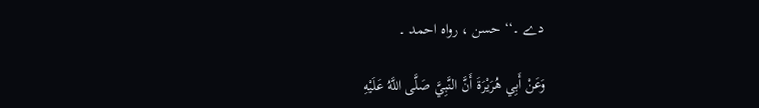دے ۔‘‘ حسن ، رواہ احمد ۔

وَعَنْ أَبِي هُرَيْرَةَ أَنَّ النَّبِيَّ صَلَّى اللَّهُ عَلَيْهِ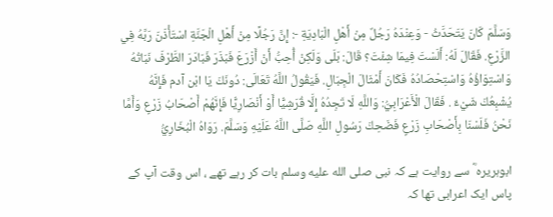وَسَلَّمَ كَانَ يَتَحَدَّثُ - وَعِنْدَهُ رَجُلٌ مِنْ أَهْلِ الْبَادِيَةِ -: إِنَّ رَجُلًا مِنْ أَهْلِ الْجَنَّةِ اسْتَأْذَنَ رَبَّهُ فِي الزَّرْعِ. فَقَالَ لَهُ: أَلَسْتَ فِيمَا شِئْتَ؟ قَالَ: بَلَى وَلَكِنْ أُحِبُّ أَنْ أَزْرَعَ فَبَذَرَ فَبَادَرَ الطَّرْفَ نَبَاتُهُ وَاسْتِوَاؤُهُ وَاسْتِحْصَادُهُ فَكَانَ أَمْثَالَ الْجِبَالِ. فَيَقُولُ اللَّهُ تَعَالَى: دُونَكَ يَا ابْن آدم فَإِنَّهُ يُشْبِعُكَ شَيْءٌ . فَقَالَ الْأَعْرَابِيُّ: وَاللَّهِ لَا تَجِدُهُ إِلَّا قُرَشِيًّا أَوْ أَنْصَارِيًّا فَإِنَّهُمْ أَصْحَابُ زَرْعٍ وَأَمَّا نَحْنُ فَلَسْنَا بِأَصْحَابِ زَرْعٍ فَضَحِكَ رَسُولِ اللَّهِ صَلَّى اللَّهُ عَلَيْهِ وَسَلَّمَ. رَوَاهُ الْبُخَارِيُّ

ابوہریرہ ؓ سے روایت ہے کہ نبی صلى الله عليه وسلم بات کر رہے تھے ، اس وقت آپ کے پاس ایک اعرابی تھا کہ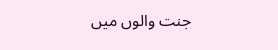جنت والوں میں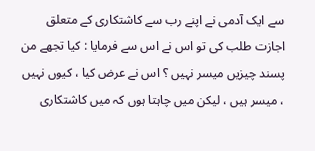سے ایک آدمی نے اپنے رب سے کاشتکاری کے متعلق اجازت طلب کی تو اس نے اس سے فرمایا : کیا تجھے من پسند چیزیں میسر نہیں ؟ اس نے عرض کیا ، کیوں نہیں ، میسر ہیں ، لیکن میں چاہتا ہوں کہ میں کاشتکاری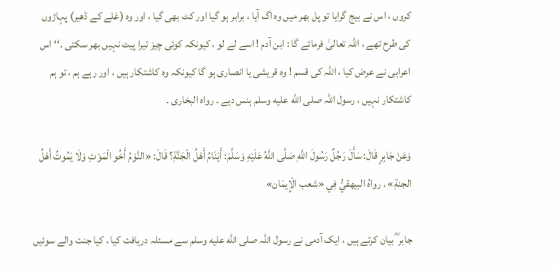کروں ، اس نے بیج گرایا تو پل بھر میں وہ اگ آیا ، برابر ہو گیا اور کٹ بھی گیا ، اور وہ (غلے کے ڈھیر) پہاڑوں کی طرح تھے ، اللہ تعالیٰ فرمائے گا : ابن آدم ! اسے لے لو ، کیونکہ کوئی چیز تیرا پیٹ نہیں بھر سکتی ۔‘‘ اس اعرابی نے عرض کیا ، اللہ کی قسم ! وہ قریشی یا انصاری ہو گا کیونکہ وہ کاشتکار ہیں ، اور رہے ہم ، تو ہم کاشتکار نہیں ، رسول اللہ صلى الله عليه وسلم ہنس دیے ۔ رواہ البخاری ۔

وَعَنْ جَابِرٍ قَالَ: سَأَلَ رَجُلٌ رَسُولَ اللَّهِ صَلَّى اللَّهُ عَلَيْهِ وَسَلَّمَ: أَيَنَامُ أَهْلُ الْجَنَّةِ؟ قَالَ: «النَّوْمُ أَخُو الْمَوْتِ وَلَا يَمُوتُ أَهْلُ الجنةِ» . رواهُ البيهقيُّ فِي «شعب الْإِيمَان»

جابر ؓ بیان کرتے ہیں ، ایک آدمی نے رسول اللہ صلى الله عليه وسلم سے مسئلہ دریافت کیا ، کیا جنت والے سوئیں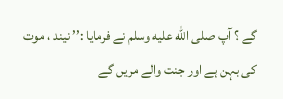گے ؟ آپ صلى الله عليه وسلم نے فرمایا :’’ نیند ، موت کی بہن ہے اور جنت والے مریں گے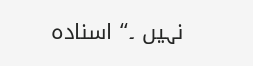نہیں ۔‘‘ اسنادہ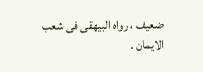ضعیف ، رواہ البیھقی فی شعب الایمان ۔